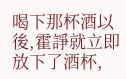喝下那杯酒以後,霍諍就立即放下了酒杯,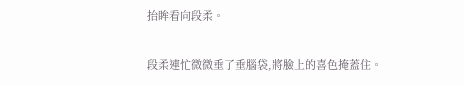抬眸看向段柔。

段柔連忙微微垂了垂腦袋,將臉上的喜色掩蓋住。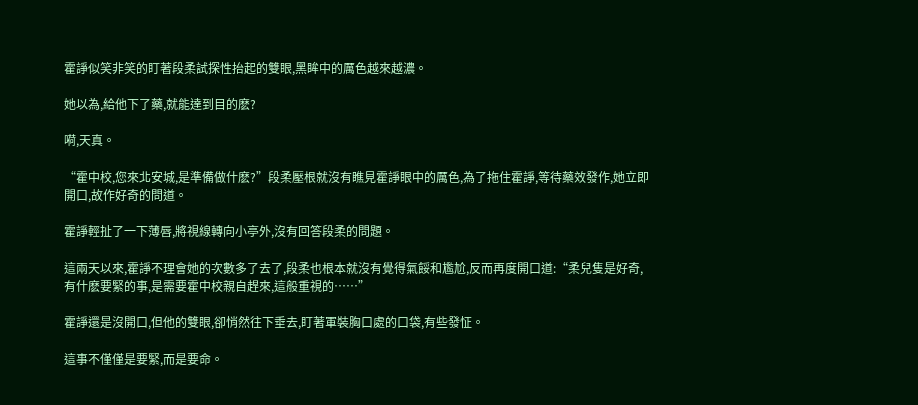霍諍似笑非笑的盯著段柔試探性抬起的雙眼,黑眸中的厲色越來越濃。

她以為,給他下了藥,就能達到目的麽?

嗬,天真。

“霍中校,您來北安城,是準備做什麽?”段柔壓根就沒有瞧見霍諍眼中的厲色,為了拖住霍諍,等待藥效發作,她立即開口,故作好奇的問道。

霍諍輕扯了一下薄唇,將視線轉向小亭外,沒有回答段柔的問題。

這兩天以來,霍諍不理會她的次數多了去了,段柔也根本就沒有覺得氣餒和尷尬,反而再度開口道:“柔兒隻是好奇,有什麽要緊的事,是需要霍中校親自趕來,這般重視的……”

霍諍還是沒開口,但他的雙眼,卻悄然往下垂去,盯著軍裝胸口處的口袋,有些發怔。

這事不僅僅是要緊,而是要命。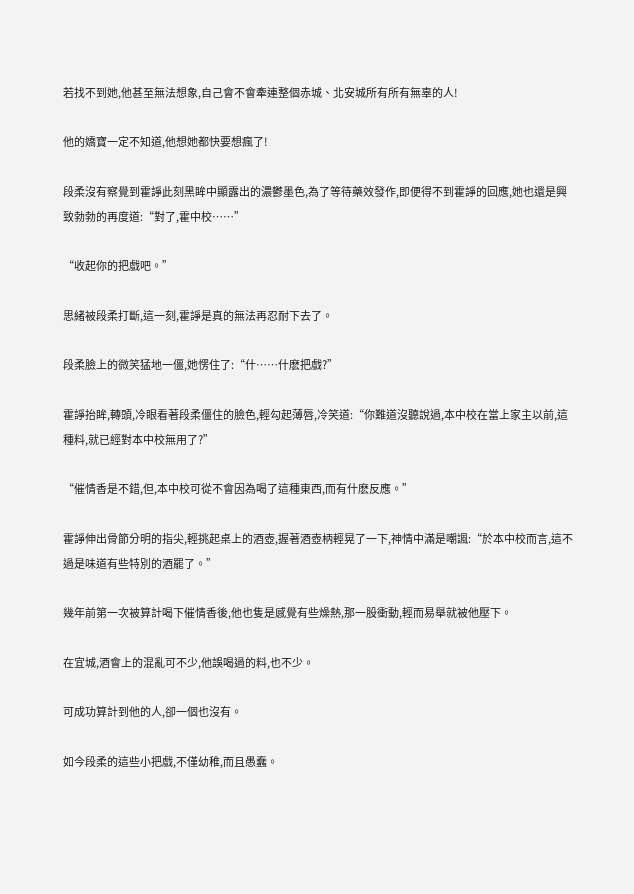若找不到她,他甚至無法想象,自己會不會牽連整個赤城、北安城所有所有無辜的人!

他的嬌寶一定不知道,他想她都快要想瘋了!

段柔沒有察覺到霍諍此刻黑眸中顯露出的濃鬱墨色,為了等待藥效發作,即便得不到霍諍的回應,她也還是興致勃勃的再度道:“對了,霍中校……”

“收起你的把戲吧。”

思緒被段柔打斷,這一刻,霍諍是真的無法再忍耐下去了。

段柔臉上的微笑猛地一僵,她愣住了:“什……什麽把戲?”

霍諍抬眸,轉頭,冷眼看著段柔僵住的臉色,輕勾起薄唇,冷笑道:“你難道沒聽說過,本中校在當上家主以前,這種料,就已經對本中校無用了?”

“催情香是不錯,但,本中校可從不會因為喝了這種東西,而有什麽反應。”

霍諍伸出骨節分明的指尖,輕挑起桌上的酒壺,握著酒壺柄輕晃了一下,神情中滿是嘲諷:“於本中校而言,這不過是味道有些特別的酒罷了。”

幾年前第一次被算計喝下催情香後,他也隻是感覺有些燥熱,那一股衝動,輕而易舉就被他壓下。

在宜城,酒會上的混亂可不少,他誤喝過的料,也不少。

可成功算計到他的人,卻一個也沒有。

如今段柔的這些小把戲,不僅幼稚,而且愚蠢。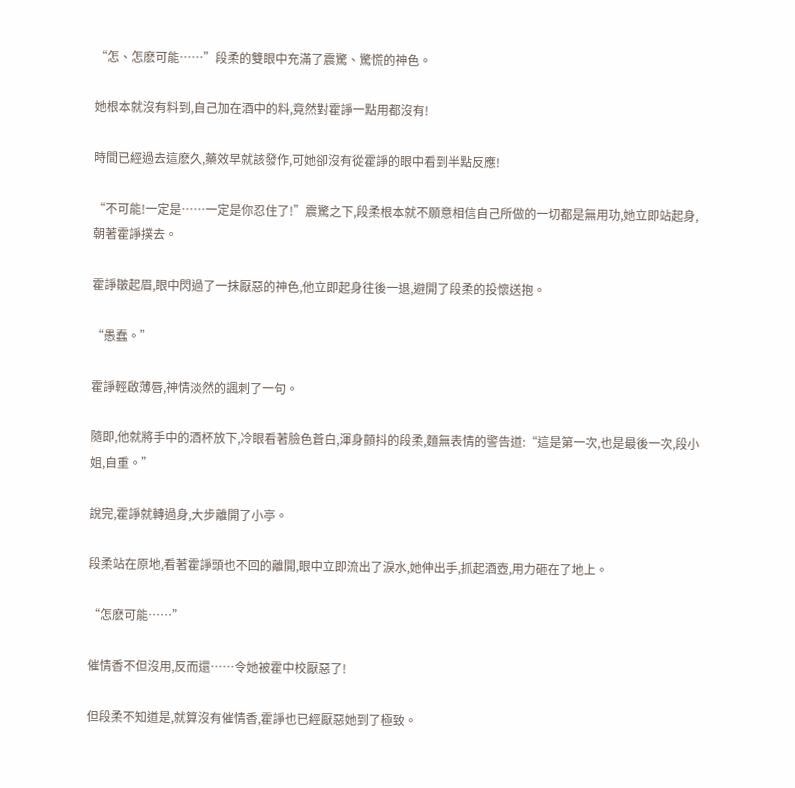“怎、怎麽可能……”段柔的雙眼中充滿了震驚、驚慌的神色。

她根本就沒有料到,自己加在酒中的料,竟然對霍諍一點用都沒有!

時間已經過去這麽久,藥效早就該發作,可她卻沒有從霍諍的眼中看到半點反應!

“不可能!一定是……一定是你忍住了!”震驚之下,段柔根本就不願意相信自己所做的一切都是無用功,她立即站起身,朝著霍諍撲去。

霍諍皺起眉,眼中閃過了一抹厭惡的神色,他立即起身往後一退,避開了段柔的投懷送抱。

“愚蠢。”

霍諍輕啟薄唇,神情淡然的諷刺了一句。

隨即,他就將手中的酒杯放下,冷眼看著臉色蒼白,渾身顫抖的段柔,麵無表情的警告道:“這是第一次,也是最後一次,段小姐,自重。”

說完,霍諍就轉過身,大步離開了小亭。

段柔站在原地,看著霍諍頭也不回的離開,眼中立即流出了淚水,她伸出手,抓起酒壺,用力砸在了地上。

“怎麽可能……”

催情香不但沒用,反而還……令她被霍中校厭惡了!

但段柔不知道是,就算沒有催情香,霍諍也已經厭惡她到了極致。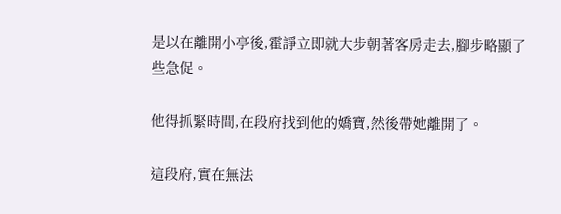是以在離開小亭後,霍諍立即就大步朝著客房走去,腳步略顯了些急促。

他得抓緊時間,在段府找到他的嬌寶,然後帶她離開了。

這段府,實在無法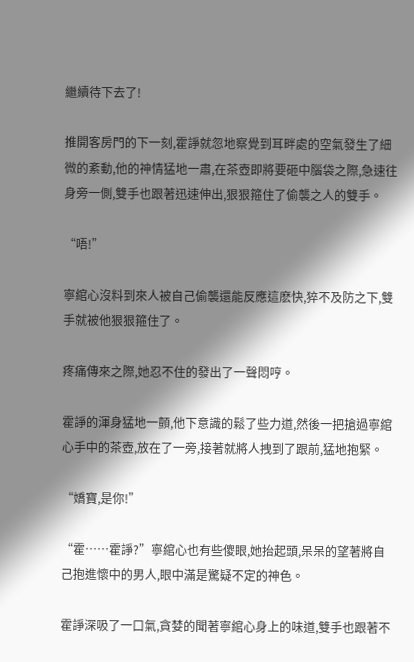繼續待下去了!

推開客房門的下一刻,霍諍就忽地察覺到耳畔處的空氣發生了細微的紊動,他的神情猛地一肅,在茶壺即將要砸中腦袋之際,急速往身旁一側,雙手也跟著迅速伸出,狠狠箍住了偷襲之人的雙手。

“唔!”

寧綰心沒料到來人被自己偷襲還能反應這麽快,猝不及防之下,雙手就被他狠狠箍住了。

疼痛傳來之際,她忍不住的發出了一聲悶哼。

霍諍的渾身猛地一顫,他下意識的鬆了些力道,然後一把搶過寧綰心手中的茶壺,放在了一旁,接著就將人拽到了跟前,猛地抱緊。

“嬌寶,是你!”

“霍……霍諍?”寧綰心也有些傻眼,她抬起頭,呆呆的望著將自己抱進懷中的男人,眼中滿是驚疑不定的神色。

霍諍深吸了一口氣,貪婪的聞著寧綰心身上的味道,雙手也跟著不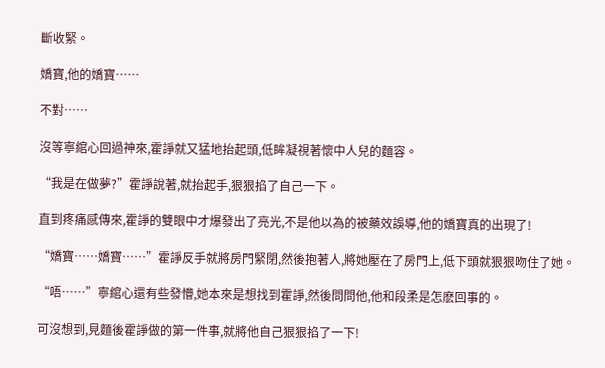斷收緊。

嬌寶,他的嬌寶……

不對……

沒等寧綰心回過神來,霍諍就又猛地抬起頭,低眸凝視著懷中人兒的麵容。

“我是在做夢?”霍諍說著,就抬起手,狠狠掐了自己一下。

直到疼痛感傳來,霍諍的雙眼中才爆發出了亮光,不是他以為的被藥效誤導,他的嬌寶真的出現了!

“嬌寶……嬌寶……”霍諍反手就將房門緊閉,然後抱著人,將她壓在了房門上,低下頭就狠狠吻住了她。

“唔……”寧綰心還有些發懵,她本來是想找到霍諍,然後問問他,他和段柔是怎麽回事的。

可沒想到,見麵後霍諍做的第一件事,就將他自己狠狠掐了一下!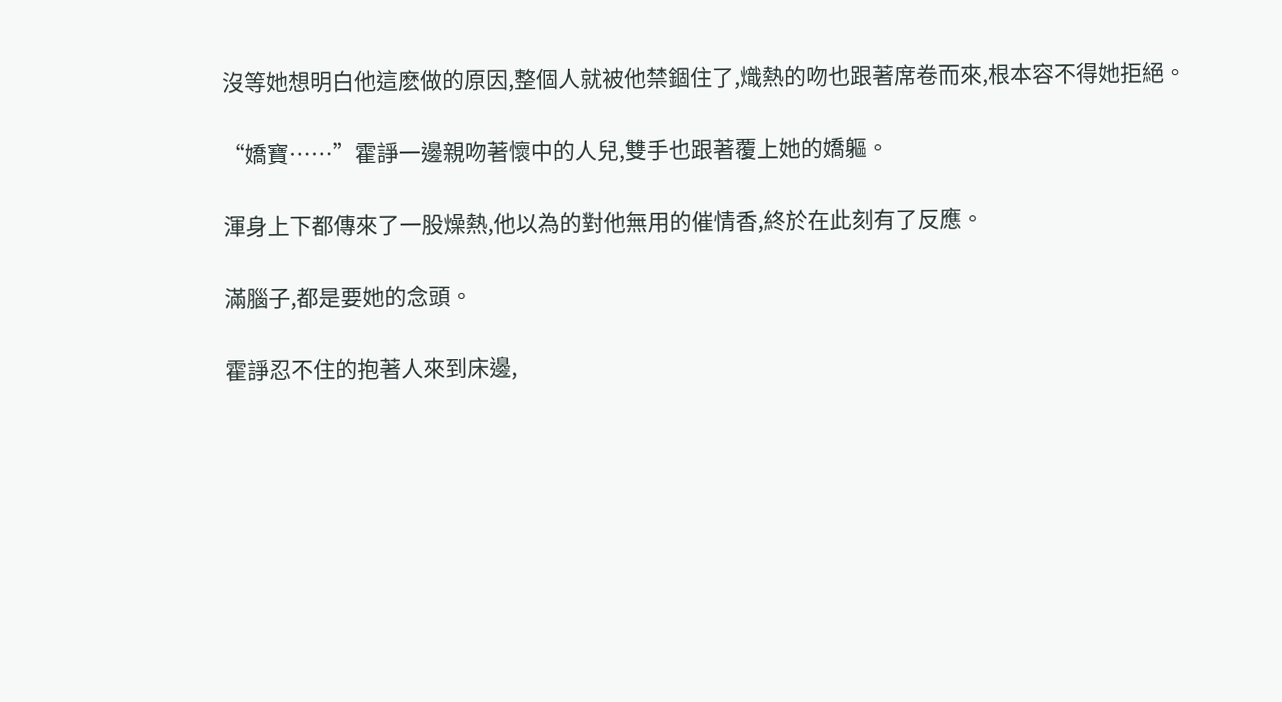沒等她想明白他這麽做的原因,整個人就被他禁錮住了,熾熱的吻也跟著席卷而來,根本容不得她拒絕。

“嬌寶……”霍諍一邊親吻著懷中的人兒,雙手也跟著覆上她的嬌軀。

渾身上下都傳來了一股燥熱,他以為的對他無用的催情香,終於在此刻有了反應。

滿腦子,都是要她的念頭。

霍諍忍不住的抱著人來到床邊,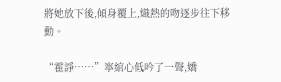將她放下後,傾身覆上,熾熱的吻逐步往下移動。

“霍諍……”寧綰心低吟了一聲,嬌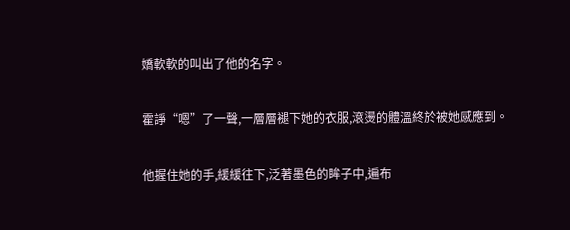嬌軟軟的叫出了他的名字。

霍諍“嗯”了一聲,一層層褪下她的衣服,滾燙的體溫終於被她感應到。

他握住她的手,緩緩往下,泛著墨色的眸子中,遍布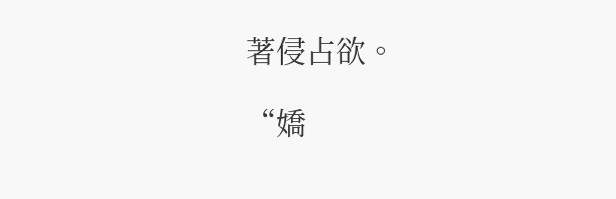著侵占欲。

“嬌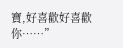寶,好喜歡好喜歡你……”